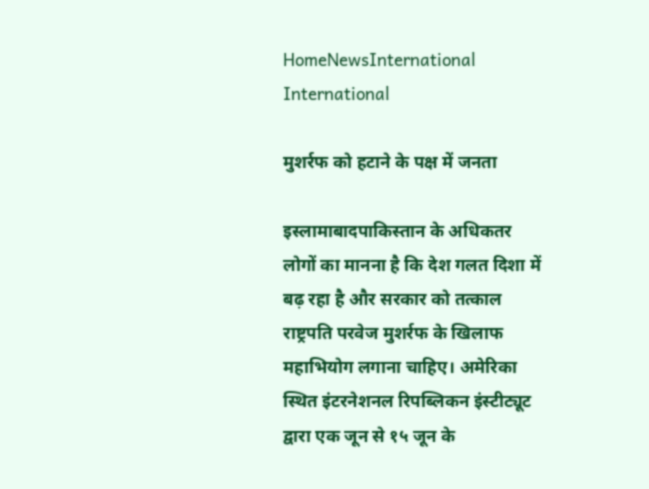HomeNewsInternational International

मुशर्रफ को हटाने के पक्ष में जनता

इस्लामाबादपाकिस्तान के अधिकतर लोगों का मानना है कि देश गलत दिशा में बढ़ रहा है और सरकार को तत्काल राष्ट्रपति परवेज मुशर्रफ के खिलाफ महाभियोग लगाना चाहिए। अमेरिका स्थित इंटरनेशनल रिपब्लिकन इंस्टीट्यूट द्वारा एक जून से १५ जून के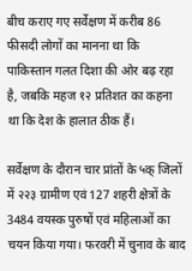बीच कराए गए सर्वेक्षण में करीब 86 फीसदी लोगों का मानना था कि पाकिस्तान गलत दिशा की ओर बढ़ रहा है, जबकि महज १२ प्रतिशत का कहना था कि देश के हालात ठीक हैं।

सर्वेक्षण के दौरान चार प्रांतों के ५क् जिलों में २२३ ग्रामीण एवं 127 शहरी क्षेत्रों के 3484 वयस्क पुरुषों एवं महिलाओं का चयन किया गया। फरवरी में चुनाव के बाद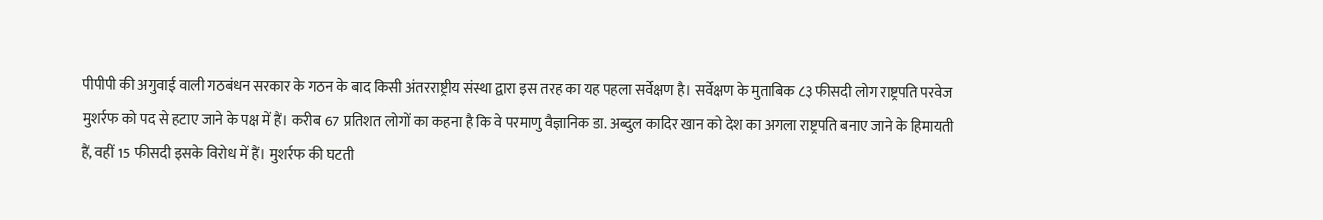पीपीपी की अगुवाई वाली गठबंधन सरकार के गठन के बाद किसी अंतरराष्ट्रीय संस्था द्वारा इस तरह का यह पहला सर्वेक्षण है। सर्वेक्षण के मुताबिक ८३ फीसदी लोग राष्ट्रपति परवेज मुशर्रफ को पद से हटाए जाने के पक्ष में हैं। करीब 67 प्रतिशत लोगों का कहना है कि वे परमाणु वैज्ञानिक डा. अब्दुल कादिर खान को देश का अगला राष्ट्रपति बनाए जाने के हिमायती हैं, वहीं 15 फीसदी इसके विरोध में हैं। मुशर्रफ की घटती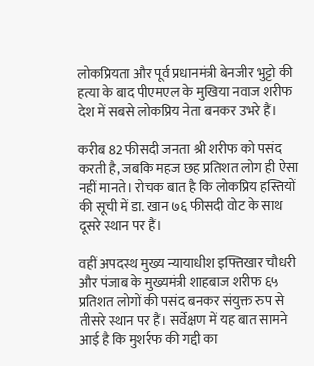लोकप्रियता और पूर्व प्रधानमंत्री बेनजीर भुट्टो की हत्या के बाद पीएमएल के मुखिया नवाज शरीफ देश में सबसे लोकप्रिय नेता बनकर उभरे हैं।

करीब 82 फीसदी जनता श्री शरीफ को पसंद करती है, जबकि महज छह प्रतिशत लोग ही ऐसा नहीं मानते। रोचक बात है कि लोकप्रिय हस्तियों की सूची में डा. खान ७६ फीसदी वोट के साथ दूसरे स्थान पर हैं।

वहीं अपदस्थ मुख्य न्यायाधीश इफ्तिखार चौधरी और पंजाब के मुख्यमंत्री शाहबाज शरीफ ६५ प्रतिशत लोगों की पसंद बनकर संयुक्त रुप से तीसरे स्थान पर हैं। सर्वेक्षण में यह बात सामने आई है कि मुशर्रफ की गद्दी का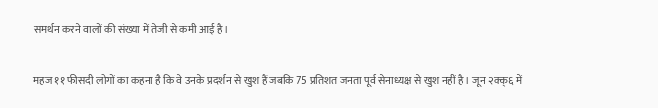समर्थन करने वालों की संख्या में तेजी से कमी आई है।

महज ११ फीसदी लोगों का कहना है कि वे उनके प्रदर्शन से खुश हैं जबकि 75 प्रतिशत जनता पूर्व सेनाध्यक्ष से खुश नहीं है। जून २क्क्६ में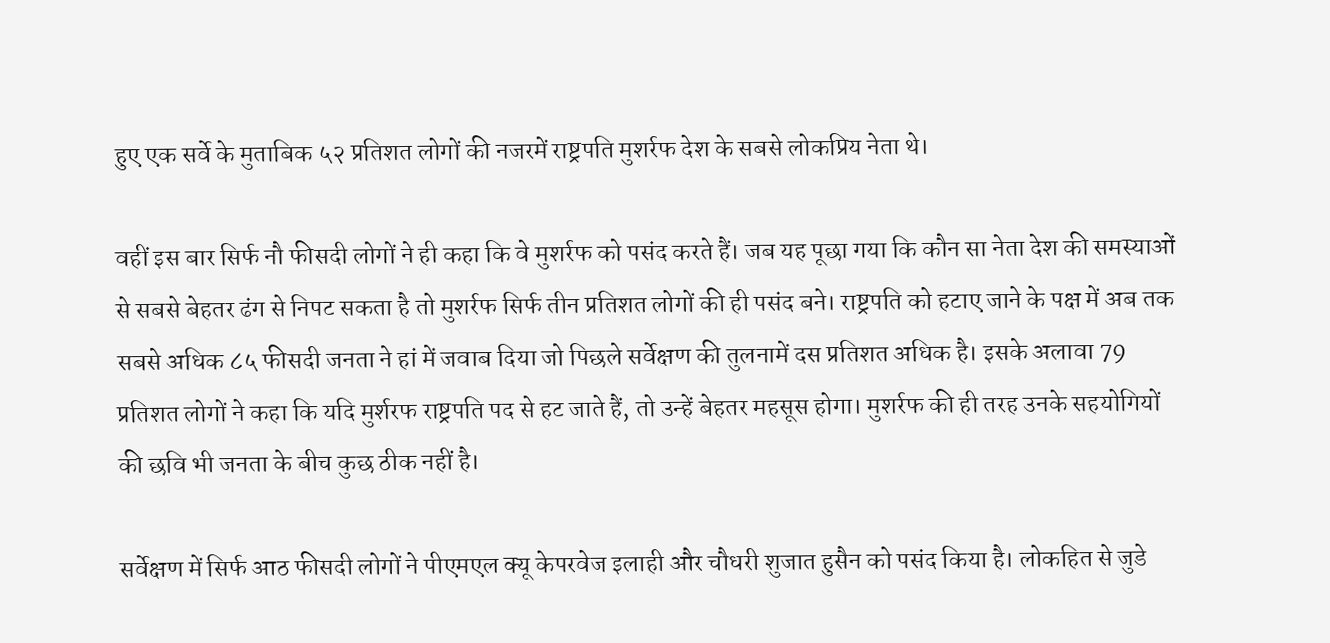हुए एक सर्वे के मुताबिक ५२ प्रतिशत लोगों की नजरमें राष्ट्रपति मुशर्रफ देश के सबसे लोकप्रिय नेता थे।

वहीं इस बार सिर्फ नौ फीसदी लोगों ने ही कहा कि वे मुशर्रफ को पसंद करते हैं। जब यह पूछा गया कि कौन सा नेता देश की समस्याओं से सबसे बेहतर ढंग से निपट सकता है तो मुशर्रफ सिर्फ तीन प्रतिशत लोगों की ही पसंद बने। राष्ट्रपति को हटाए जाने के पक्ष में अब तक सबसे अधिक ८५ फीसदी जनता ने हां में जवाब दिया जो पिछले सर्वेक्षण की तुलनामें दस प्रतिशत अधिक है। इसके अलावा 79 प्रतिशत लोगों ने कहा कि यदि मुर्शरफ राष्ट्रपति पद से हट जाते हैं, तो उन्हें बेहतर महसूस होगा। मुशर्रफ की ही तरह उनके सहयोगियों की छवि भी जनता के बीच कुछ ठीक नहीं है।

सर्वेक्षण में सिर्फ आठ फीसदी लोगों ने पीएमएल क्यू केपरवेज इलाही और चौधरी शुजात हुसैन को पसंद किया है। लोकहित से जुडे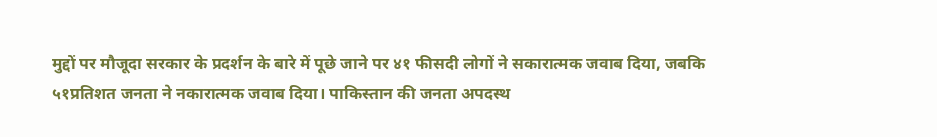मुद्दों पर मौजूदा सरकार के प्रदर्शन के बारे में पूछे जाने पर ४१ फीसदी लोगों ने सकारात्मक जवाब दिया, जबकि ५१प्रतिशत जनता ने नकारात्मक जवाब दिया। पाकिस्तान की जनता अपदस्थ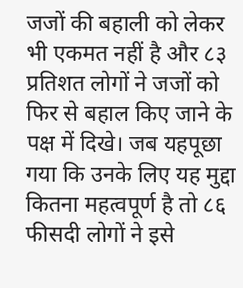जजों की बहाली को लेकर भी एकमत नहीं है और ८३ प्रतिशत लोगों ने जजों को फिर से बहाल किए जाने के पक्ष में दिखे। जब यहपूछा गया कि उनके लिए यह मुद्दा कितना महत्वपूर्ण है तो ८६ फीसदी लोगों ने इसे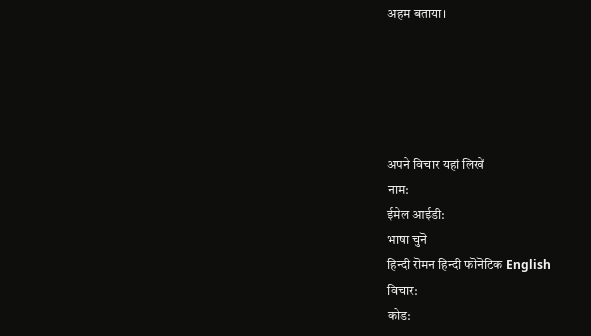अहम बताया।





अपने विचार यहां लिखें
नाम:
ईमेल आईडी:
भाषा चुनॆ
हिन्दी रॊमन‌ हिन्दी फॊनॆटिक English
विचार:
कोड: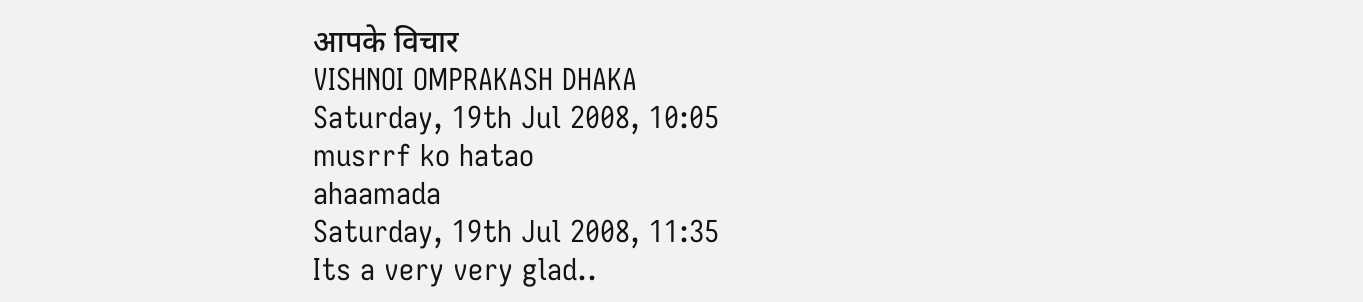आपके विचार
VISHNOI OMPRAKASH DHAKA
Saturday, 19th Jul 2008, 10:05
musrrf ko hatao
ahaamada
Saturday, 19th Jul 2008, 11:35
Its a very very glad..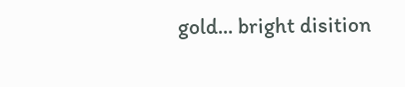gold... bright disition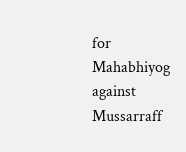for Mahabhiyog against Mussarraff